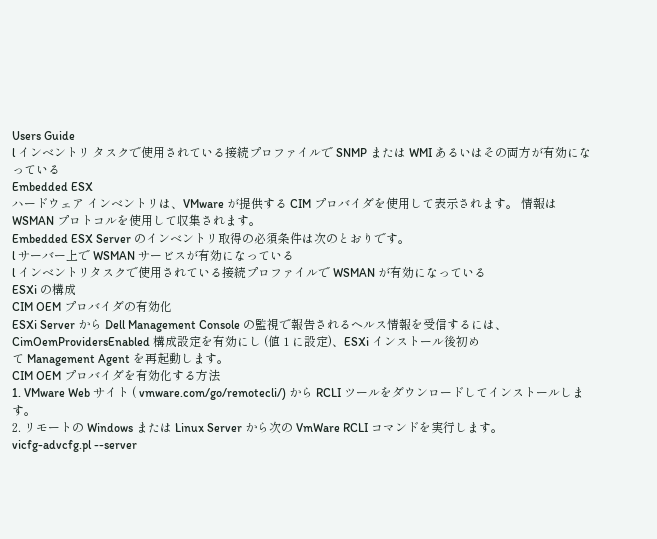Users Guide
l インベントリ タスクで使用されている接続プロファイルで SNMP または WMI あるいはその両方が有効になっている
Embedded ESX
ハードウェア インベントリは、VMware が提供する CIM プロバイダを使用して表示されます。 情報は WSMAN プロトコルを使用して収集されます。
Embedded ESX Server のインベントリ取得の必須条件は次のとおりです。
l サーバー上で WSMAN サービスが有効になっている
l インベントリタスクで使用されている接続プロファイルで WSMAN が有効になっている
ESXi の構成
CIM OEM プロバイダの有効化
ESXi Server から Dell Management Console の監視で報告されるヘルス情報を受信するには、CimOemProvidersEnabled 構成設定を有効にし (値 1 に設定)、ESXi インストール後初め
て Management Agent を再起動します。
CIM OEM プロバイダを有効化する方法
1. VMware Web サイト ( vmware.com/go/remotecli/) から RCLI ツールをダウンロードしてインストールします。
2. リモートの Windows または Linux Server から次の VmWare RCLI コマンドを実行します。
vicfg-advcfg.pl --server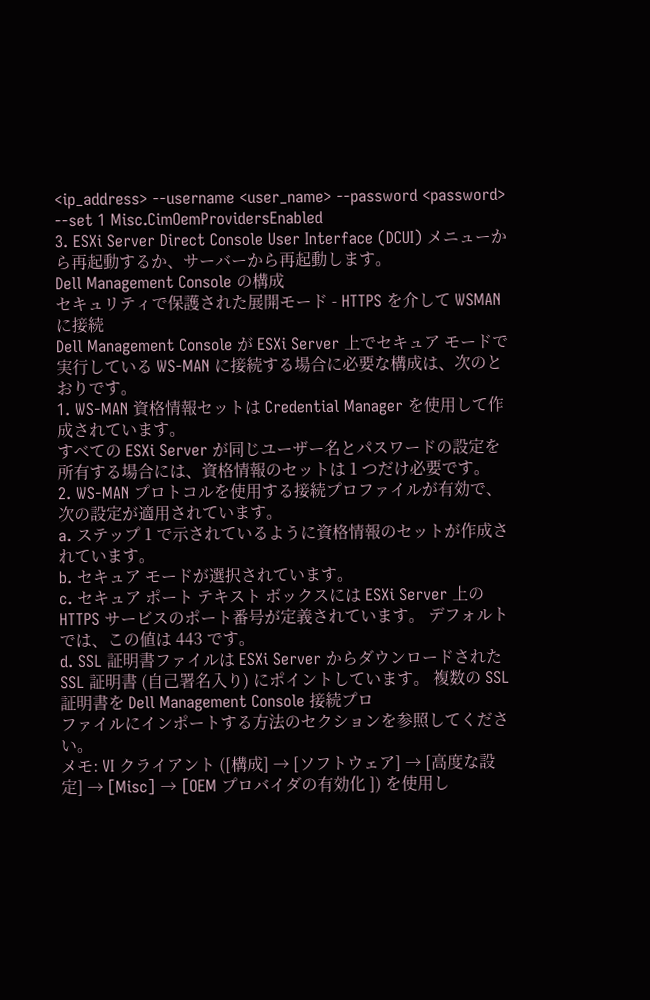<ip_address> --username <user_name> --password <password> --set 1 Misc.CimOemProvidersEnabled
3. ESXi Server Direct Console User Interface (DCUI) メニューから再起動するか、サーバーから再起動します。
Dell Management Console の構成
セキュリティで保護された展開モード - HTTPS を介して WSMAN に接続
Dell Management Console が ESXi Server 上でセキュア モードで実行している WS-MAN に接続する場合に必要な構成は、次のとおりです。
1. WS-MAN 資格情報セットは Credential Manager を使用して作成されています。
すべての ESXi Server が同じユーザー名とパスワードの設定を所有する場合には、資格情報のセットは 1 つだけ必要です。
2. WS-MAN プロトコルを使用する接続プロファイルが有効で、次の設定が適用されています。
a. ステップ 1 で示されているように資格情報のセットが作成されています。
b. セキュア モードが選択されています。
c. セキュア ポート テキスト ボックスには ESXi Server 上の HTTPS サービスのポート番号が定義されています。 デフォルトでは、この値は 443 です。
d. SSL 証明書ファイルは ESXi Server からダウンロードされた SSL 証明書 (自己署名入り) にポイントしています。 複数の SSL 証明書を Dell Management Console 接続プロ
ファイルにインポートする方法のセクションを参照してください。
メモ: VI クライアント ([構成] → [ソフトウェア] → [高度な設定] → [Misc] → [OEM プロバイダの有効化 ]) を使用し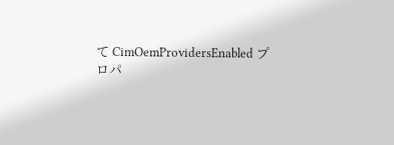て CimOemProvidersEnabled プロパ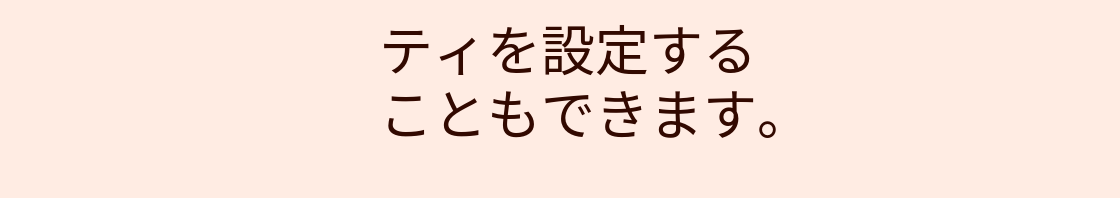ティを設定する
こともできます。